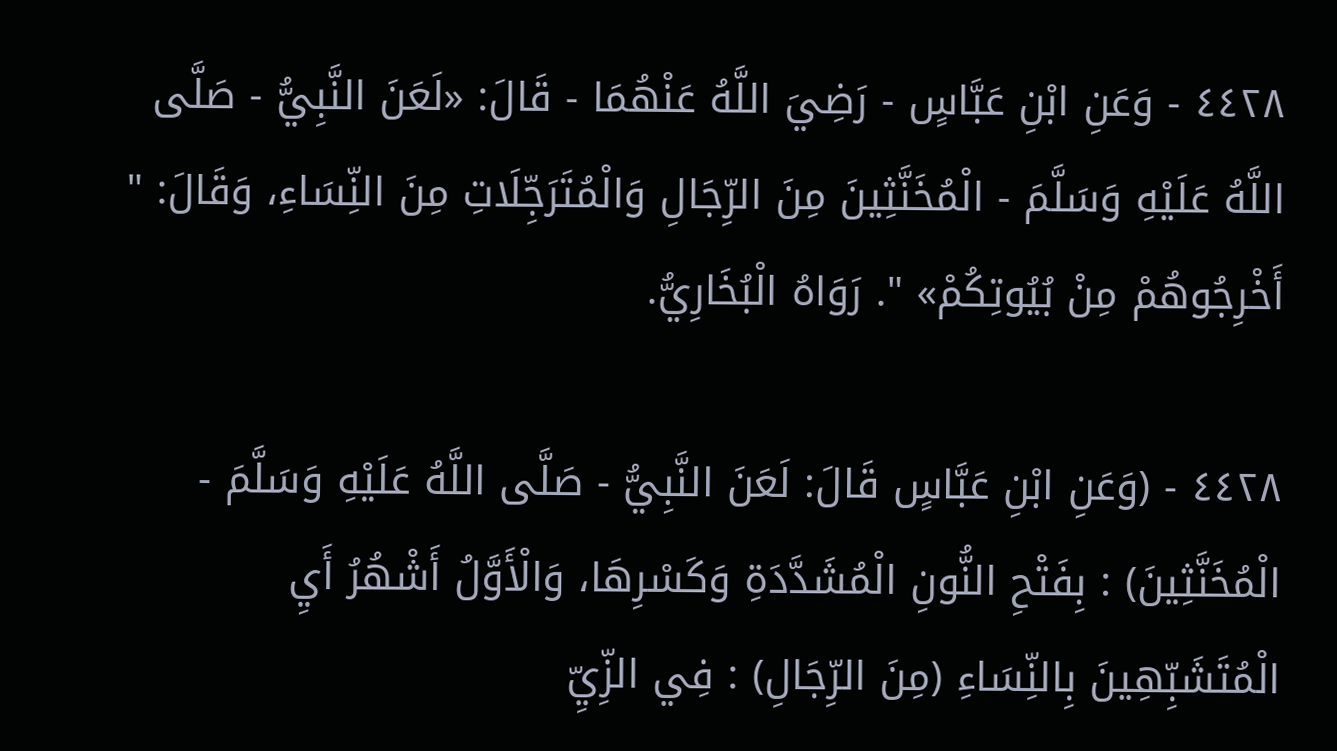٤٤٢٨ - وَعَنِ ابْنِ عَبَّاسٍ - رَضِيَ اللَّهُ عَنْهُمَا - قَالَ: «لَعَنَ النَّبِيُّ - صَلَّى اللَّهُ عَلَيْهِ وَسَلَّمَ - الْمُخَنَّثِينَ مِنَ الرِّجَالِ وَالْمُتَرَجِّلَاتِ مِنَ النِّسَاءِ، وَقَالَ: " أَخْرِجُوهُمْ مِنْ بُيُوتِكُمْ» ". رَوَاهُ الْبُخَارِيُّ.

٤٤٢٨ - (وَعَنِ ابْنِ عَبَّاسٍ قَالَ: لَعَنَ النَّبِيُّ - صَلَّى اللَّهُ عَلَيْهِ وَسَلَّمَ - الْمُخَنَّثِينَ) : بِفَتْحِ النُّونِ الْمُشَدَّدَةِ وَكَسْرِهَا، وَالْأَوَّلُ أَشْهُرُ أَيِ الْمُتَشَبِّهِينَ بِالنِّسَاءِ (مِنَ الرِّجَالِ) : فِي الزِّيِّ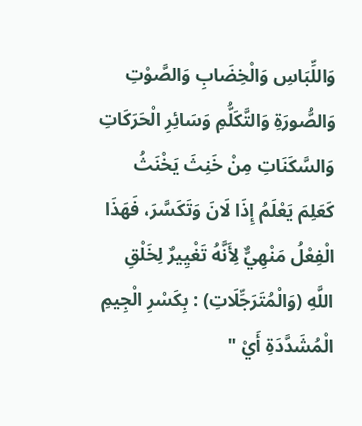وَاللِّبَاسِ وَالْخِضَابِ وَالصَّوْتِ وَالصُّورَةِ وَالتَّكَلُّمِ وَسَائِرِ الْحَرَكَاتِ وَالسَّكَنَاتِ مِنْ خَنِثَ يَخْنَثُ كَعَلِمَ يَعْلَمُ إِذَا لَانَ وَتَكَسَّرَ، فَهَذَا الْفِعْلُ مَنْهِيٌّ لِأَنَّهُ تَغْيِيرٌ لِخَلْقِ اللَّهِ (وَالْمُتَرَجِّلَاتِ) : بِكَسْرِ الْجِيمِ الْمُشَدَّدَةِ أَيْ "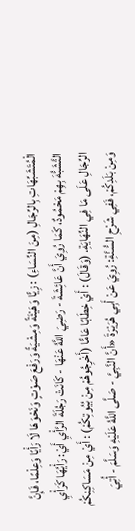الْمُتَشَبِّهَاتِ بِالرِّجَالِ (مِنَ النِّسَاءِ) : زِيًّا وَهَيْئَةً وَمِشْيَةً وَرَفْعَ صَوْتٍ وَنَحْوَهَا لَا رَأْيًا وَعِلْمًا، فَإِنَّ التَّشَبُّهَ بِهِمْ مَحْمُودٌ، كَمَا رُوِيَ أَنَّ عَائِشَةَ - رَضِيَ اللَّهُ عَنْهَا - كَانَتْ رَجُلَةَ الرَّأْيِ أَيْ: رَأْيُهَا كَرَأْيِ الرِّجَالِ عَلَى مَا فِي النِّهَايَةِ. (وَقَالَ) : أَيْ خِطَابًا عَامًّا (أَخْرِجُوهُمْ مِنْ بُيُوتِكُمْ) : أَيْ مِنْ مَسَاكِنِكُمْ وَمِنْ بَلَدِكُمْ، فَفِي شَرْحِ السُّنَّةِ: رُوِيَ عَنْ أَبِي هُرَيْرَةَ «أَنَّ النَّبِيَّ - صَلَّى اللَّهُ عَلَيْهِ وَسَلَّمَ - أُتِيَ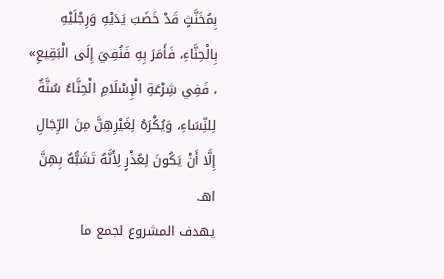بِمُخَنَّثٍ قَدْ خَضَبَ يَدَيْهِ وَرِجْلَيْهِ بِالْحِنَّاءِ، فَأَمَرَ بِهِ فَنُفِيَ إِلَى الْبَقِيعِ» ، فَفِي شِرْعَةِ الْإِسْلَامِ الْحِنَّاءُ سُنَّةٌ لِلنِّسَاءِ، وَيُكْرَهُ لِغَيْرِهِنَّ مِنَ الرِّجَالِ إِلَّا أَنْ يَكُونَ لِعُذْرٍ لِأَنَّهُ تَشَبُّهٌ بِهِنَّ اهـ.
يهدف المشروع لجمع ما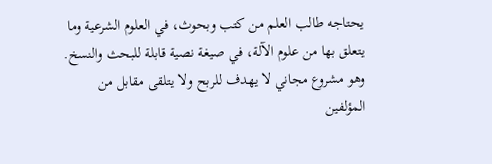يحتاجه طالب العلم من كتب وبحوث، في العلوم الشرعية وما يتعلق بها من علوم الآلة، في صيغة نصية قابلة للبحث والنسخ.
وهو مشروع مجاني لا يهدف للربح ولا يتلقى مقابل من المؤلفين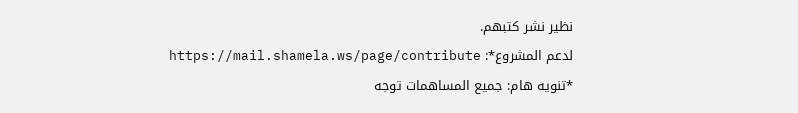نظير نشر كتبهم.
لدعم المشروع*: https://mail.shamela.ws/page/contribute
*تنويه هام: جميع المساهمات توجه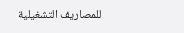للمصاريف التشغيلية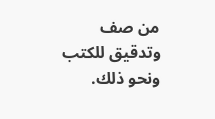من صف وتدقيق للكتب ونحو ذلك.